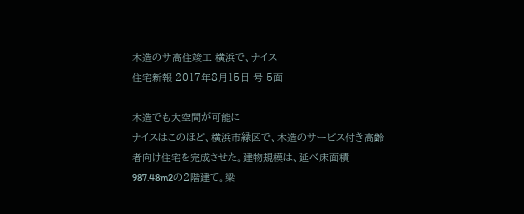木造のサ高住竣工 横浜で、ナイス
住宅新報 2017年8月15日 号 5面

木造でも大空間が可能に
ナイスはこのほど、横浜市緑区で、木造のサービス付き高齢者向け住宅を完成させた。建物規模は、延べ床面積987.48m2の2階建て。梁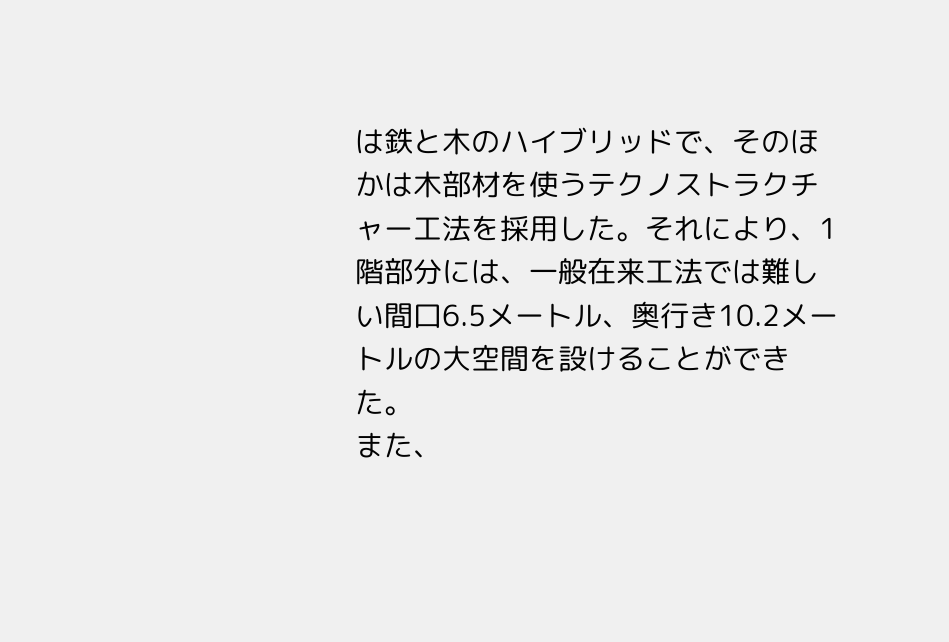は鉄と木のハイブリッドで、そのほかは木部材を使うテクノストラクチャー工法を採用した。それにより、1階部分には、一般在来工法では難しい間口6.5メートル、奥行き10.2メートルの大空間を設けることができた。
また、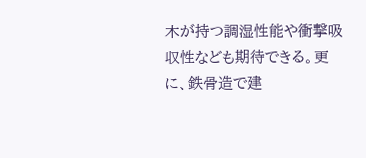木が持つ調湿性能や衝撃吸収性なども期待できる。更に、鉄骨造で建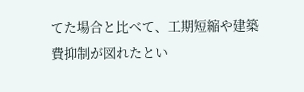てた場合と比べて、工期短縮や建築費抑制が図れたとい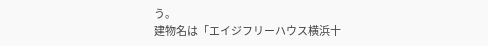う。
建物名は「エイジフリーハウス横浜十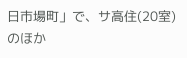日市場町」で、サ高住(20室)のほか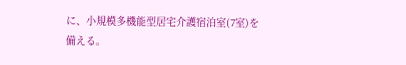に、小規模多機能型居宅介護宿泊室(7室)を備える。